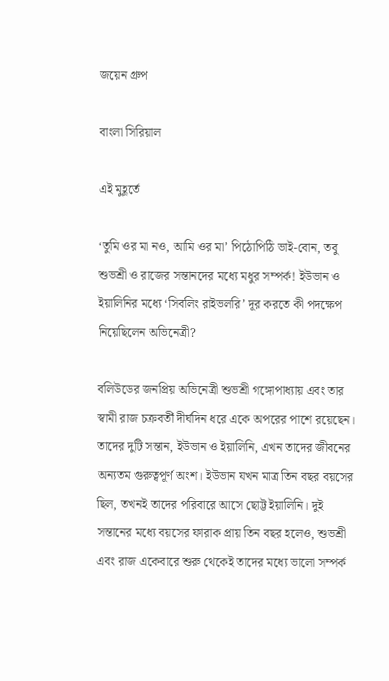জয়েন গ্রুপ

বাংলা সিরিয়াল

এই মুহূর্তে

‘তুমি ওর মা নও, আমি ওর মা’ পিঠোপিঠি ভাই-বোন, তবু শুভশ্রী ও রাজের সন্তানদের মধ্যে মধুর সম্পর্ক! ইউভান ও ইয়ালিনির মধ্যে ‘সিবলিং রাইভলরি’ দূর করতে কী পদক্ষেপ নিয়েছিলেন অভিনেত্রী?

বলিউডের জনপ্রিয় অভিনেত্রী শুভশ্রী গঙ্গোপাধ্যায় এবং তার স্বামী রাজ চক্রবর্তী দীর্ঘদিন ধরে একে অপরের পাশে রয়েছেন। তাদের দুটি সন্তান, ইউভান ও ইয়ালিনি, এখন তাদের জীবনের অন্যতম গুরুত্বপূর্ণ অংশ। ইউভান যখন মাত্র তিন বছর বয়সের ছিল, তখনই তাদের পরিবারে আসে ছোট্ট ইয়ালিনি। দুই সন্তানের মধ্যে বয়সের ফারাক প্রায় তিন বছর হলেও, শুভশ্রী এবং রাজ একেবারে শুরু থেকেই তাদের মধ্যে ভালো সম্পর্ক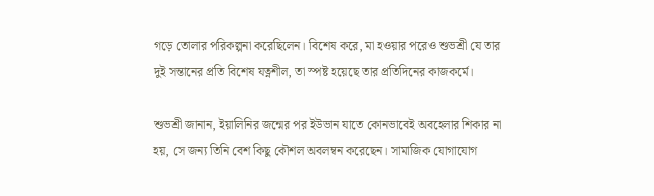গড়ে তোলার পরিকল্পনা করেছিলেন। বিশেষ করে, মা হওয়ার পরেও শুভশ্রী যে তার দুই সন্তানের প্রতি বিশেষ যত্নশীল, তা স্পষ্ট হয়েছে তার প্রতিদিনের কাজকর্মে।

শুভশ্রী জানান, ইয়ালিনির জন্মের পর ইউভান যাতে কোনভাবেই অবহেলার শিকার না হয়, সে জন্য তিনি বেশ কিছু কৌশল অবলম্বন করেছেন। সামাজিক যোগাযোগ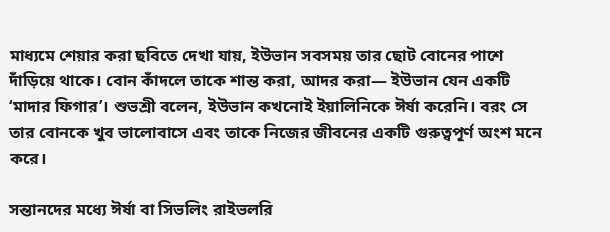মাধ্যমে শেয়ার করা ছবিতে দেখা যায়, ইউভান সবসময় তার ছোট বোনের পাশে দাঁড়িয়ে থাকে। বোন কাঁদলে তাকে শান্ত করা, আদর করা— ইউভান যেন একটি ‘মাদার ফিগার’। শুভশ্রী বলেন, ইউভান কখনোই ইয়ালিনিকে ঈর্ষা করেনি। বরং সে তার বোনকে খুব ভালোবাসে এবং তাকে নিজের জীবনের একটি গুরুত্বপূর্ণ অংশ মনে করে।

সন্তানদের মধ্যে ঈর্ষা বা সিভলিং রাইভলরি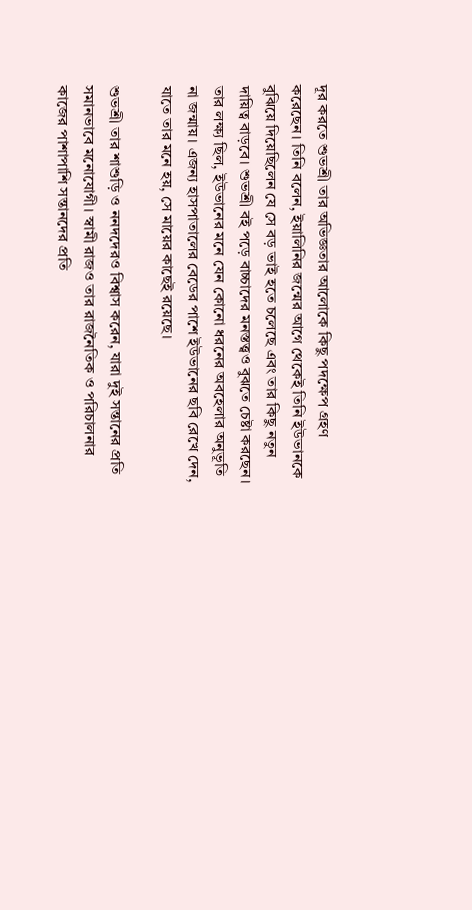দূর করতে শুভশ্রী তার অভিজ্ঞতার আলোকে কিছু পদক্ষেপ গ্রহণ করেছেন। তিনি বলেন, ইয়ালিনির জন্মের আগে থেকেই তিনি ইউভানকে বুঝিয়ে দিয়েছিলেন যে সে বড় ভাই হতে চলেছে এবং তার কিছু নতুন দায়িত্ব বাড়বে। শুভশ্রী বই পড়ে বাচ্চাদের মনস্তত্ত্বও বুঝতে চেষ্টা করছেন। তার লক্ষ্য ছিল, ইউভানের মনে যেন কোনো ধরনের অবহেলার অনুভূতি না জন্মায়। এজন্য হাসপাতালের বেডের পাশে ইউভানের ছবি রেখে দেন, যাতে তার মনে হয়, সে মায়ের কাছেই রয়েছে।

শুভশ্রী তার শাশুড়ি ও ননদদেরও বিশ্বাস করেন, যারা দুই সন্তানের প্রতি সমানভাবে মনোযোগী। স্বামী রাজও তার রাজনৈতিক ও পরিচালনার কাজের পাশাপাশি সন্তানদের প্রতি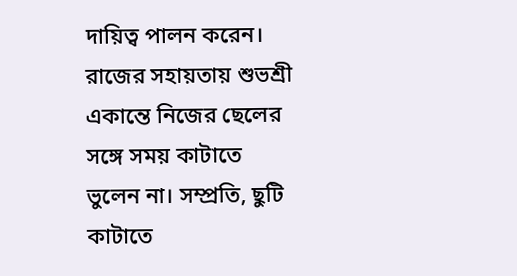দায়িত্ব পালন করেন। রাজের সহায়তায় শুভশ্রী একান্তে নিজের ছেলের সঙ্গে সময় কাটাতে ভুলেন না। সম্প্রতি, ছুটি কাটাতে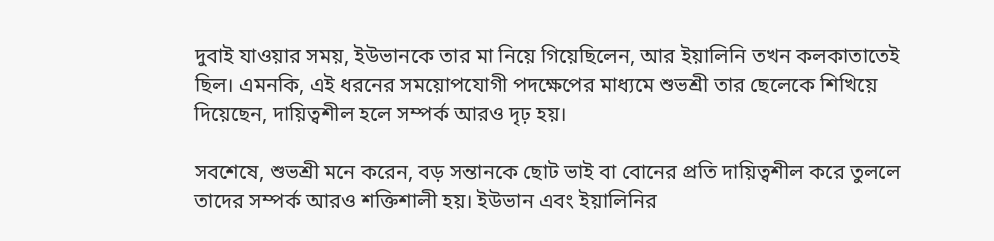দুবাই যাওয়ার সময়, ইউভানকে তার মা নিয়ে গিয়েছিলেন, আর ইয়ালিনি তখন কলকাতাতেই ছিল। এমনকি, এই ধরনের সময়োপযোগী পদক্ষেপের মাধ্যমে শুভশ্রী তার ছেলেকে শিখিয়ে দিয়েছেন, দায়িত্বশীল হলে সম্পর্ক আরও দৃঢ় হয়।

সবশেষে, শুভশ্রী মনে করেন, বড় সন্তানকে ছোট ভাই বা বোনের প্রতি দায়িত্বশীল করে তুললে তাদের সম্পর্ক আরও শক্তিশালী হয়। ইউভান এবং ইয়ালিনির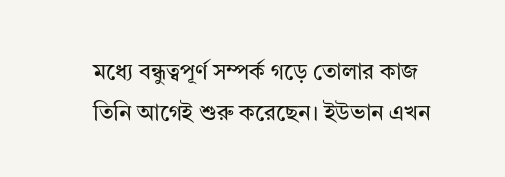মধ্যে বন্ধুত্বপূর্ণ সম্পর্ক গড়ে তোলার কাজ তিনি আগেই শুরু করেছেন। ইউভান এখন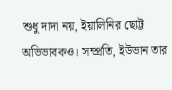শুধু দাদা নয়, ইয়ালিনির ছোট্ট অভিভাবকও। সম্প্রতি, ইউভান তার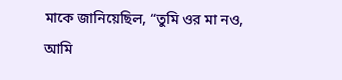মাকে জানিয়েছিল, “তুমি ওর মা নও, আমি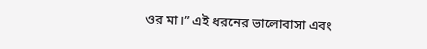ওর মা।” এই ধরনের ভালোবাসা এবং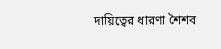দায়িত্বের ধারণা শৈশব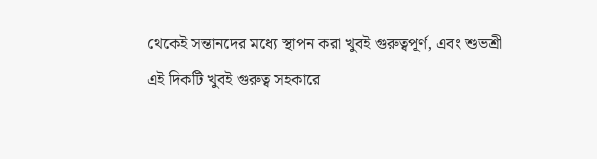থেকেই সন্তানদের মধ্যে স্থাপন করা খুবই গুরুত্বপূর্ণ, এবং শুভশ্রী এই দিকটি খুবই গুরুত্ব সহকারে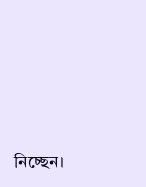নিচ্ছেন।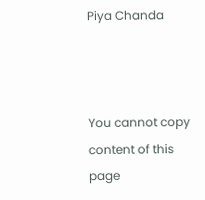Piya Chanda



You cannot copy content of this page